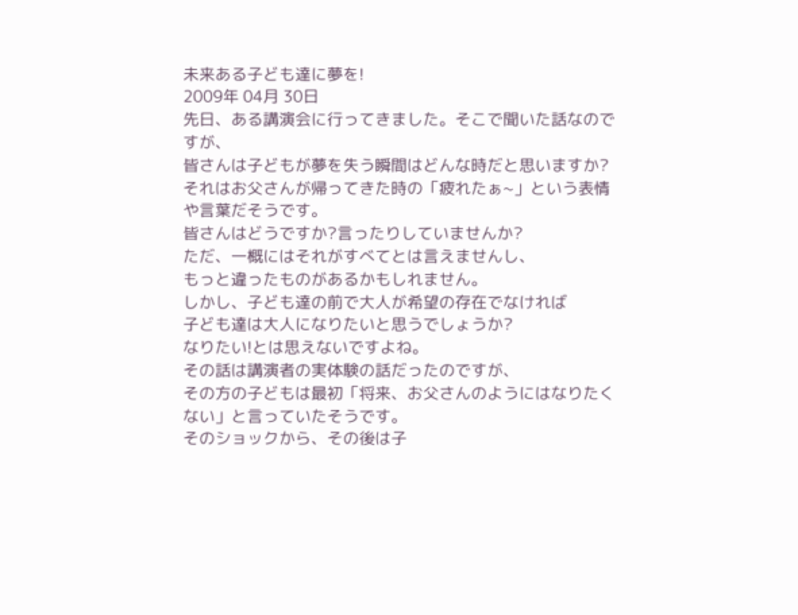未来ある子ども達に夢を!
2009年 04月 30日
先日、ある講演会に行ってきました。そこで聞いた話なのですが、
皆さんは子どもが夢を失う瞬間はどんな時だと思いますか?
それはお父さんが帰ってきた時の「疲れたぁ~」という表情や言葉だそうです。
皆さんはどうですか?言ったりしていませんか?
ただ、一概にはそれがすべてとは言えませんし、
もっと違ったものがあるかもしれません。
しかし、子ども達の前で大人が希望の存在でなければ
子ども達は大人になりたいと思うでしょうか?
なりたい!とは思えないですよね。
その話は講演者の実体験の話だったのですが、
その方の子どもは最初「将来、お父さんのようにはなりたくない」と言っていたそうです。
そのショックから、その後は子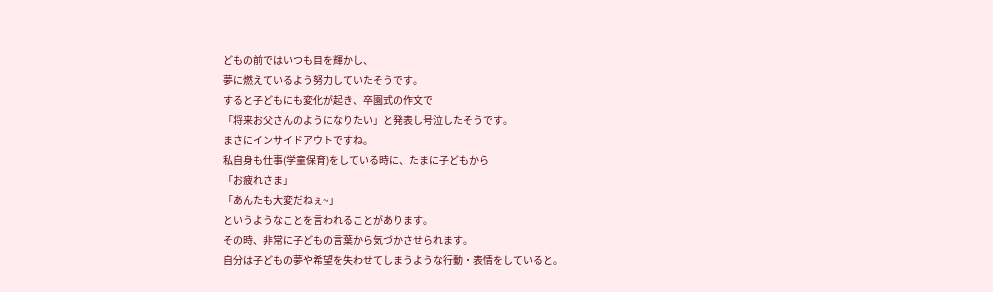どもの前ではいつも目を輝かし、
夢に燃えているよう努力していたそうです。
すると子どもにも変化が起き、卒園式の作文で
「将来お父さんのようになりたい」と発表し号泣したそうです。
まさにインサイドアウトですね。
私自身も仕事(学童保育)をしている時に、たまに子どもから
「お疲れさま」
「あんたも大変だねぇ~」
というようなことを言われることがあります。
その時、非常に子どもの言葉から気づかさせられます。
自分は子どもの夢や希望を失わせてしまうような行動・表情をしていると。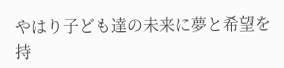やはり子ども達の未来に夢と希望を持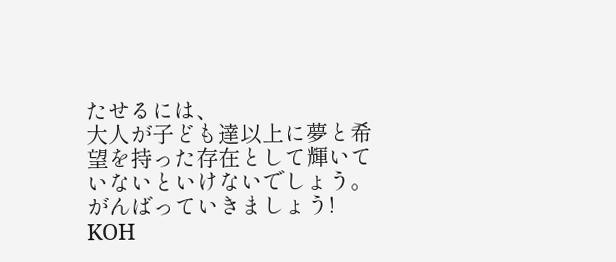たせるには、
大人が子ども達以上に夢と希望を持った存在として輝いていないといけないでしょう。
がんばっていきましょう!
KOH